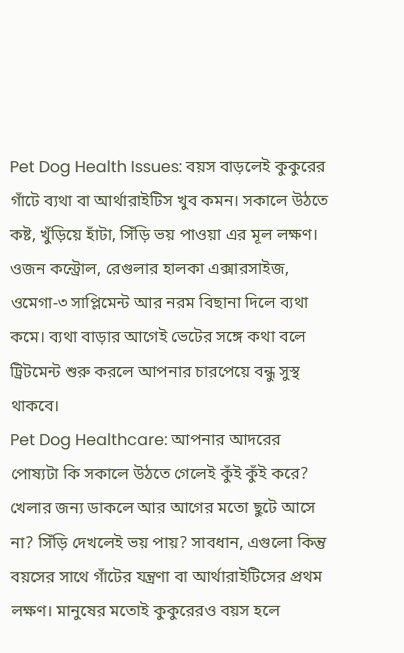Pet Dog Health Issues: বয়স বাড়লেই কুকুরের গাঁটে ব্যথা বা আর্থারাইটিস খুব কমন। সকালে উঠতে কষ্ট, খুঁড়িয়ে হাঁটা, সিঁড়ি ভয় পাওয়া এর মূল লক্ষণ। ওজন কন্ট্রোল, রেগুলার হালকা এক্সারসাইজ, ওমেগা-৩ সাপ্লিমেন্ট আর নরম বিছানা দিলে ব্যথা কমে। ব্যথা বাড়ার আগেই ভেটের সঙ্গে কথা বলে ট্রিটমেন্ট শুরু করলে আপনার চারপেয়ে বন্ধু সুস্থ থাকবে।
Pet Dog Healthcare: আপনার আদরের পোষ্যটা কি সকালে উঠতে গেলেই কুঁই কুঁই করে? খেলার জন্য ডাকলে আর আগের মতো ছুটে আসে না? সিঁড়ি দেখলেই ভয় পায়? সাবধান, এগুলো কিন্তু বয়সের সাথে গাঁটের যন্ত্রণা বা আর্থারাইটিসের প্রথম লক্ষণ। মানুষের মতোই কুকুরেরও বয়স হলে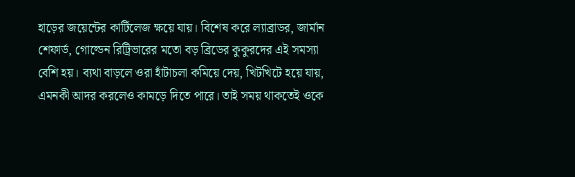হাড়ের জয়েন্টের কার্টিলেজ ক্ষয়ে যায়। বিশেষ করে ল্যাব্রাডর, জার্মান শেফার্ড, গোল্ডেন রিট্রিভারের মতো বড় ব্রিডের কুকুরদের এই সমস্যা বেশি হয়। ব্যথা বাড়লে ওরা হাঁটাচলা কমিয়ে দেয়, খিটখিটে হয়ে যায়, এমনকী আদর করলেও কামড়ে দিতে পারে। তাই সময় থাকতেই ওকে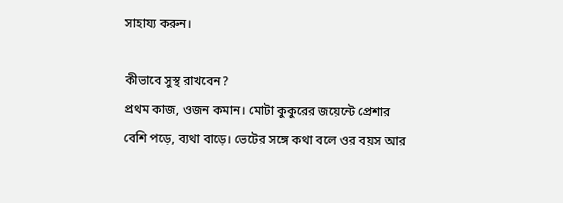সাহায্য করুন।

কীভাবে সুস্থ রাখবেন?
প্রথম কাজ, ওজন কমান। মোটা কুকুরের জয়েন্টে প্রেশার বেশি পড়ে, ব্যথা বাড়ে। ভেটের সঙ্গে কথা বলে ওর বয়স আর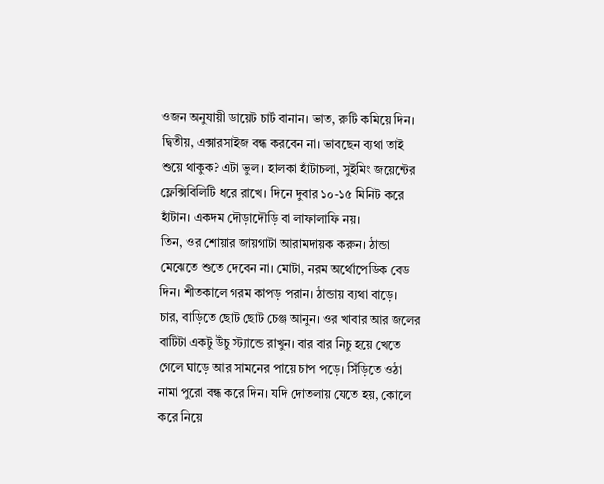ওজন অনুযায়ী ডায়েট চার্ট বানান। ভাত, রুটি কমিয়ে দিন।
দ্বিতীয়, এক্সারসাইজ বন্ধ করবেন না। ভাবছেন ব্যথা তাই শুয়ে থাকুক? এটা ভুল। হালকা হাঁটাচলা, সুইমিং জয়েন্টের ফ্লেক্সিবিলিটি ধরে রাখে। দিনে দুবার ১০-১৫ মিনিট করে হাঁটান। একদম দৌড়াদৌড়ি বা লাফালাফি নয়।
তিন, ওর শোয়ার জায়গাটা আরামদায়ক করুন। ঠান্ডা মেঝেতে শুতে দেবেন না। মোটা, নরম অর্থোপেডিক বেড দিন। শীতকালে গরম কাপড় পরান। ঠান্ডায় ব্যথা বাড়ে।
চার, বাড়িতে ছোট ছোট চেঞ্জ আনুন। ওর খাবার আর জলের বাটিটা একটু উঁচু স্ট্যান্ডে রাখুন। বার বার নিচু হয়ে খেতে গেলে ঘাড়ে আর সামনের পায়ে চাপ পড়ে। সিঁড়িতে ওঠা নামা পুরো বন্ধ করে দিন। যদি দোতলায় যেতে হয়, কোলে করে নিয়ে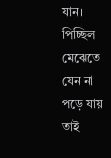যান। পিচ্ছিল মেঝেতে যেন না পড়ে যায় তাই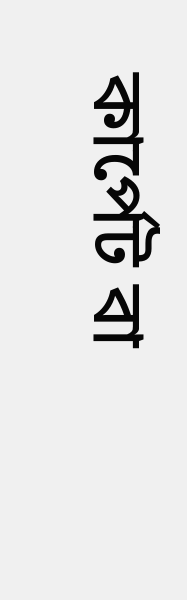কার্পেট বা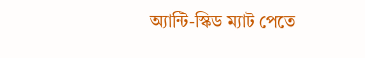অ্যান্টি-স্কিড ম্যাট পেতে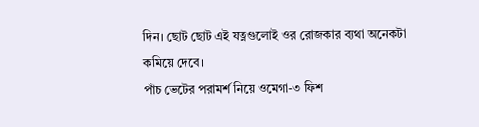দিন। ছোট ছোট এই যত্নগুলোই ওর রোজকার ব্যথা অনেকটা কমিয়ে দেবে।
পাঁচ ভেটের পরামর্শ নিয়ে ওমেগা-৩ ফিশ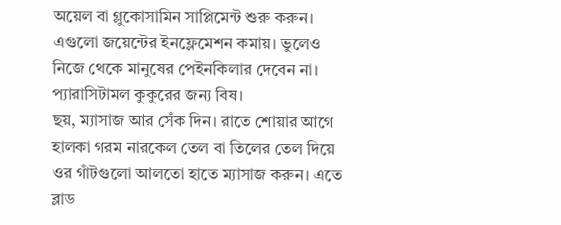অয়েল বা গ্লুকোসামিন সাপ্লিমেন্ট শুরু করুন। এগুলো জয়েন্টের ইনফ্লেমেশন কমায়। ভুলেও নিজে থেকে মানুষের পেইনকিলার দেবেন না। প্যারাসিটামল কুকুরের জন্য বিষ।
ছয়, ম্যাসাজ আর সেঁক দিন। রাতে শোয়ার আগে হালকা গরম নারকেল তেল বা তিলের তেল দিয়ে ওর গাঁটগুলো আলতো হাতে ম্যাসাজ করুন। এতে ব্লাড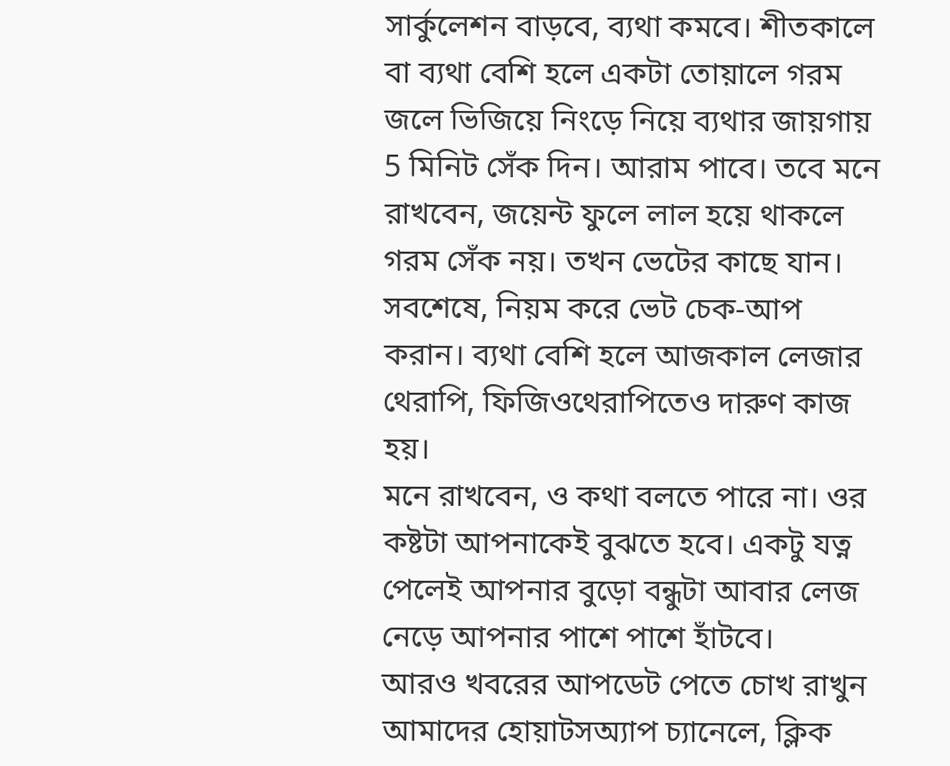সার্কুলেশন বাড়বে, ব্যথা কমবে। শীতকালে বা ব্যথা বেশি হলে একটা তোয়ালে গরম জলে ভিজিয়ে নিংড়ে নিয়ে ব্যথার জায়গায় 5 মিনিট সেঁক দিন। আরাম পাবে। তবে মনে রাখবেন, জয়েন্ট ফুলে লাল হয়ে থাকলে গরম সেঁক নয়। তখন ভেটের কাছে যান।
সবশেষে, নিয়ম করে ভেট চেক-আপ করান। ব্যথা বেশি হলে আজকাল লেজার থেরাপি, ফিজিওথেরাপিতেও দারুণ কাজ হয়।
মনে রাখবেন, ও কথা বলতে পারে না। ওর কষ্টটা আপনাকেই বুঝতে হবে। একটু যত্ন পেলেই আপনার বুড়ো বন্ধুটা আবার লেজ নেড়ে আপনার পাশে পাশে হাঁটবে।
আরও খবরের আপডেট পেতে চোখ রাখুন আমাদের হোয়াটসঅ্যাপ চ্যানেলে, ক্লিক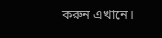করুন এখানে।